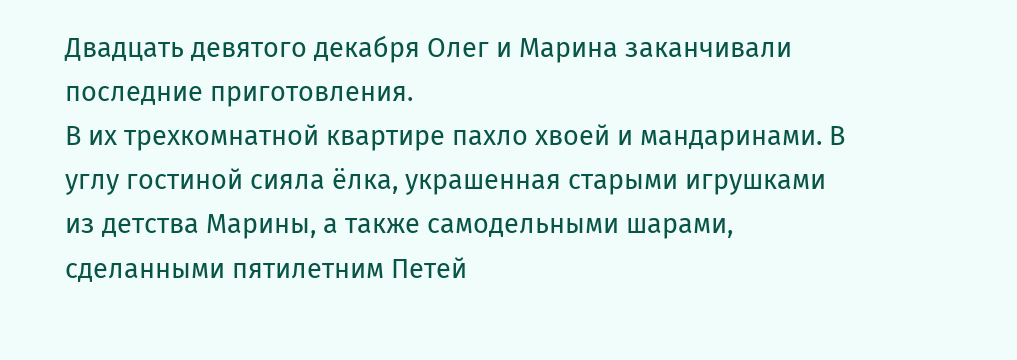Двадцать девятого декабря Олег и Марина заканчивали последние приготовления.
В их трехкомнатной квартире пахло хвоей и мандаринами. В углу гостиной сияла ёлка, украшенная старыми игрушками из детства Марины, а также самодельными шарами, сделанными пятилетним Петей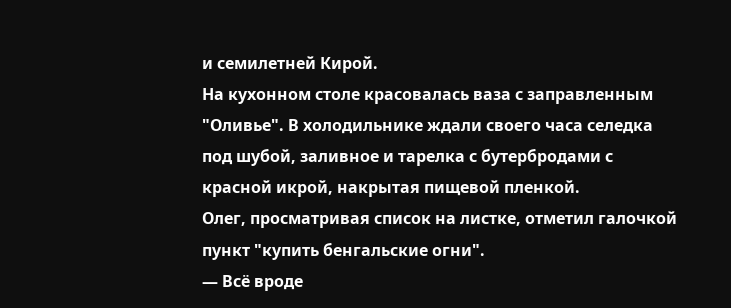и семилетней Кирой.
На кухонном столе красовалась ваза с заправленным "Оливье". В холодильнике ждали своего часа селедка под шубой, заливное и тарелка с бутербродами с красной икрой, накрытая пищевой пленкой.
Олег, просматривая список на листке, отметил галочкой пункт "купить бенгальские огни".
— Всё вроде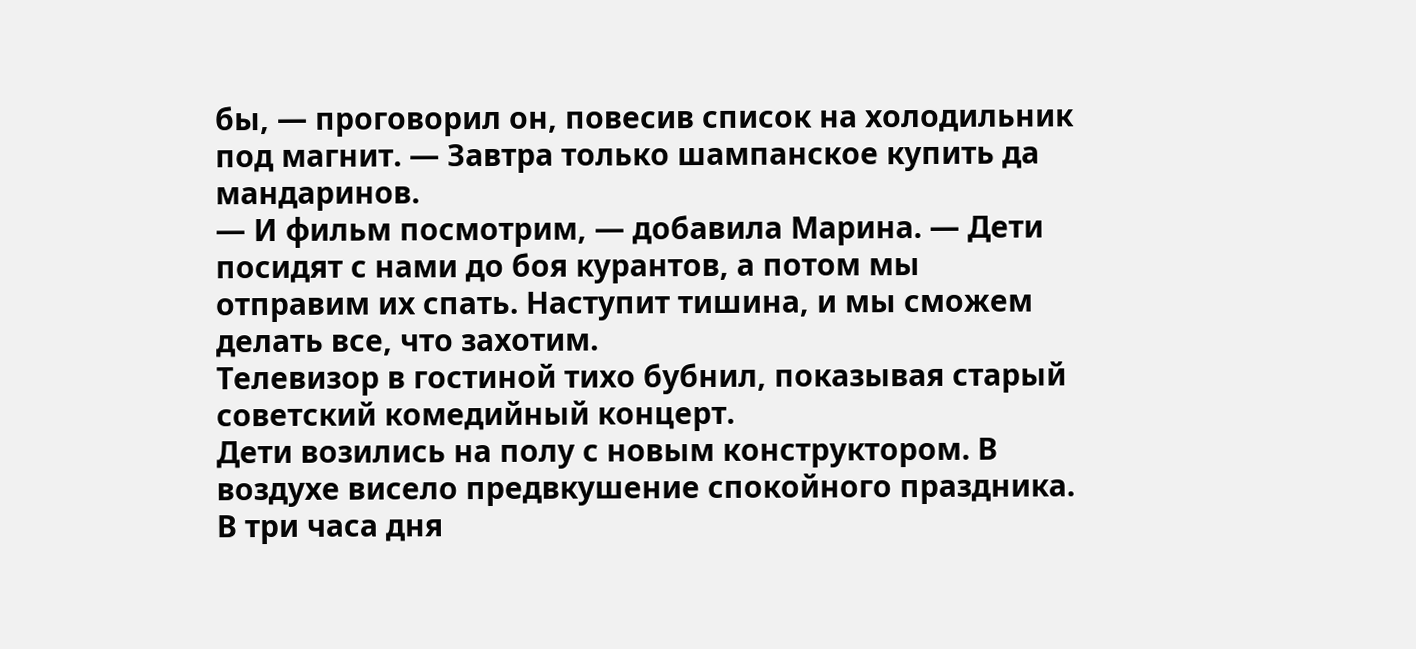бы, — проговорил он, повесив список на холодильник под магнит. — Завтра только шампанское купить да мандаринов.
— И фильм посмотрим, — добавила Марина. — Дети посидят с нами до боя курантов, а потом мы отправим их спать. Наступит тишина, и мы сможем делать все, что захотим.
Телевизор в гостиной тихо бубнил, показывая старый советский комедийный концерт.
Дети возились на полу с новым конструктором. В воздухе висело предвкушение спокойного праздника.
В три часа дня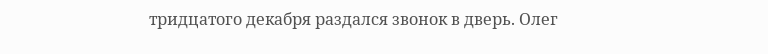тридцатого декабря раздался звонок в дверь. Олег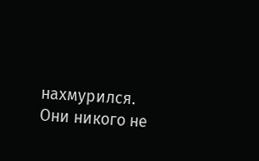нахмурился. Они никого не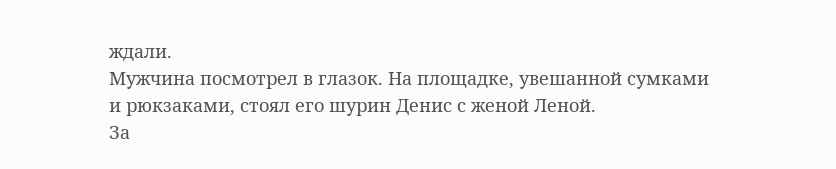ждали.
Мужчина посмотрел в глазок. На площадке, увешанной сумками и рюкзаками, стоял его шурин Денис с женой Леной.
За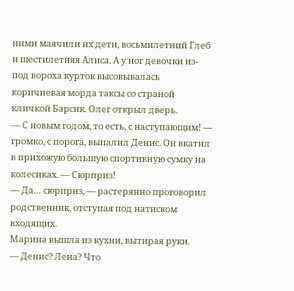ними маячили их дети, восьмилетний Глеб и шестилетняя Алиса. А у ног девочки из-под вороха курток высовывалась коричневая морда таксы со страной кличкой Барсик. Олег открыл дверь.
— С новым годом, то есть, с наступающим! — громко, с порога, выпалил Денис. Он вкатил в прихожую большую спортивную сумку на колесиках. — Сюрприз!
— Да… сюрприз, — растерянно проговорил родственник, отступая под натиском входящих.
Марина вышла из кухни, вытирая руки.
— Денис? Лена? Что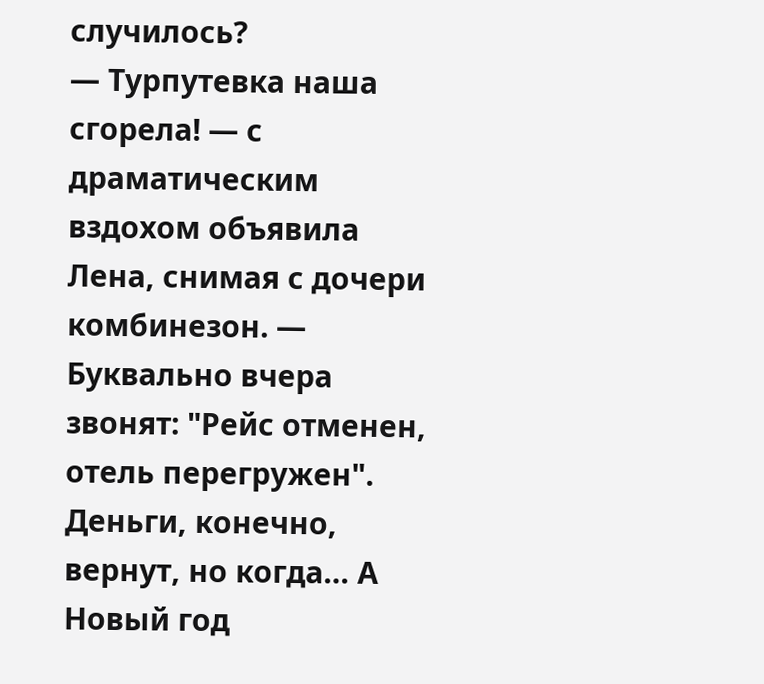случилось?
— Турпутевка наша сгорела! — с драматическим вздохом объявила Лена, снимая с дочери комбинезон. — Буквально вчера звонят: "Рейс отменен, отель перегружен". Деньги, конечно, вернут, но когда… А Новый год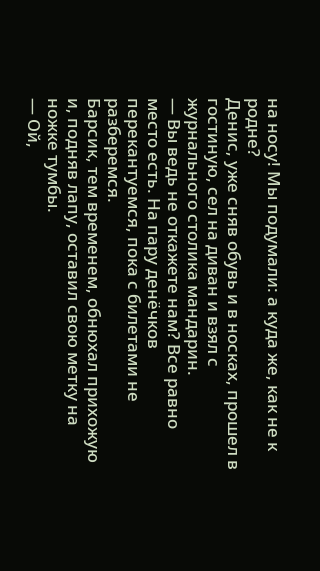на носу! Мы подумали: а куда же, как не к родне?
Денис, уже сняв обувь и в носках, прошел в гостиную, сел на диван и взял с журнального столика мандарин.
— Вы ведь не откажете нам? Все равно место есть. На пару денёчков перекантуемся, пока с билетами не разберемся.
Барсик, тем временем, обнюхал прихожую и, подняв лапу, оставил свою метку на ножке тумбы.
— Ой,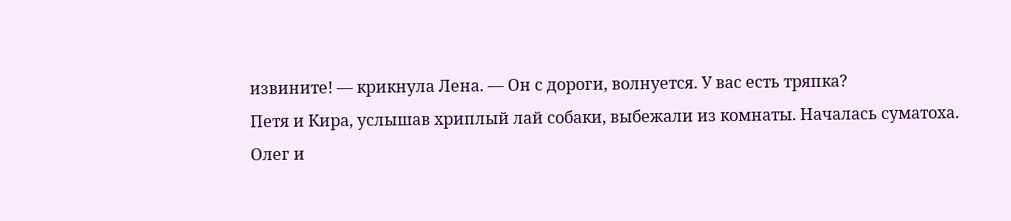извините! — крикнула Лена. — Он с дороги, волнуется. У вас есть тряпка?
Петя и Кира, услышав хриплый лай собаки, выбежали из комнаты. Началась суматоха.
Олег и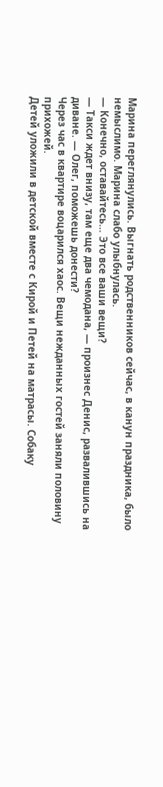Марина переглянулись. Выгнать родственников сейчас, в канун праздника, было немыслимо. Марина слабо улыбнулась.
— Конечно, оставайтесь… Это все ваши вещи?
— Такси ждет внизу, там еще два чемодана, — произнес Денис, развалившись на диване. — Олег, поможешь донести?
Через час в квартире воцарился хаос. Вещи нежданных гостей заняли половину прихожей.
Детей уложили в детской вместе с Кирой и Петей на матрасы. Собаку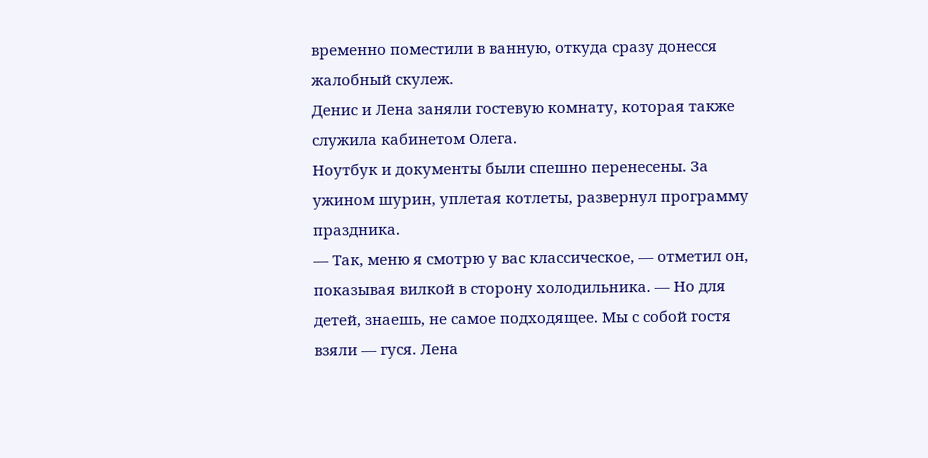временно поместили в ванную, откуда сразу донесся жалобный скулеж.
Денис и Лена заняли гостевую комнату, которая также служила кабинетом Олега.
Ноутбук и документы были спешно перенесены. За ужином шурин, уплетая котлеты, развернул программу праздника.
— Так, меню я смотрю у вас классическое, — отметил он, показывая вилкой в сторону холодильника. — Но для детей, знаешь, не самое подходящее. Мы с собой гостя взяли — гуся. Лена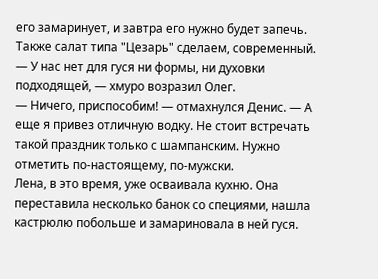его замаринует, и завтра его нужно будет запечь. Также салат типа "Цезарь" сделаем, современный.
— У нас нет для гуся ни формы, ни духовки подходящей, — хмуро возразил Олег.
— Ничего, приспособим! — отмахнулся Денис. — А еще я привез отличную водку. Не стоит встречать такой праздник только с шампанским. Нужно отметить по-настоящему, по-мужски.
Лена, в это время, уже осваивала кухню. Она переставила несколько банок со специями, нашла кастрюлю побольше и замариновала в ней гуся.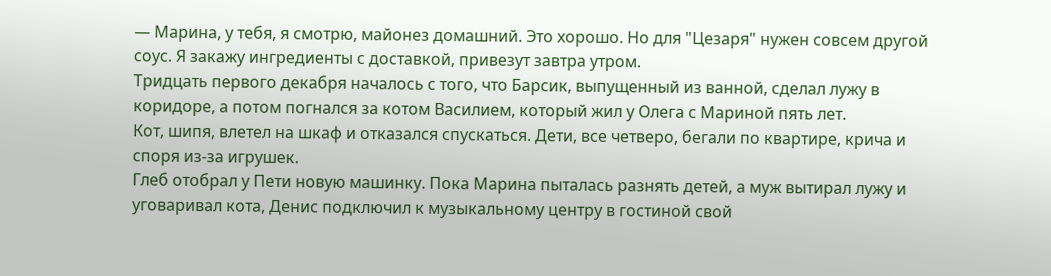— Марина, у тебя, я смотрю, майонез домашний. Это хорошо. Но для "Цезаря" нужен совсем другой соус. Я закажу ингредиенты с доставкой, привезут завтра утром.
Тридцать первого декабря началось с того, что Барсик, выпущенный из ванной, сделал лужу в коридоре, а потом погнался за котом Василием, который жил у Олега с Мариной пять лет.
Кот, шипя, влетел на шкаф и отказался спускаться. Дети, все четверо, бегали по квартире, крича и споря из-за игрушек.
Глеб отобрал у Пети новую машинку. Пока Марина пыталась разнять детей, а муж вытирал лужу и уговаривал кота, Денис подключил к музыкальному центру в гостиной свой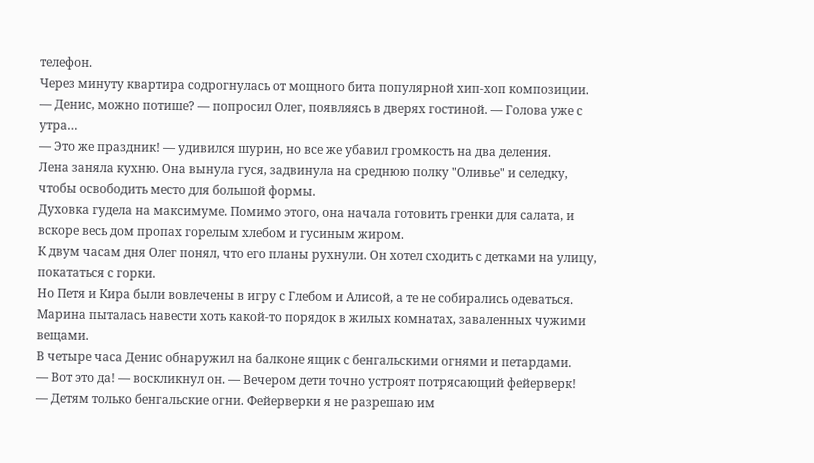телефон.
Через минуту квартира содрогнулась от мощного бита популярной хип-хоп композиции.
— Денис, можно потише? — попросил Олег, появляясь в дверях гостиной. — Голова уже с утра…
— Это же праздник! — удивился шурин, но все же убавил громкость на два деления.
Лена заняла кухню. Она вынула гуся, задвинула на среднюю полку "Оливье" и селедку, чтобы освободить место для большой формы.
Духовка гудела на максимуме. Помимо этого, она начала готовить гренки для салата, и вскоре весь дом пропах горелым хлебом и гусиным жиром.
К двум часам дня Олег понял, что его планы рухнули. Он хотел сходить с детками на улицу, покататься с горки.
Но Петя и Кира были вовлечены в игру с Глебом и Алисой, а те не собирались одеваться.
Марина пыталась навести хоть какой-то порядок в жилых комнатах, заваленных чужими вещами.
В четыре часа Денис обнаружил на балконе ящик с бенгальскими огнями и петардами.
— Вот это да! — воскликнул он. — Вечером дети точно устроят потрясающий фейерверк!
— Детям только бенгальские огни. Фейерверки я не разрешаю им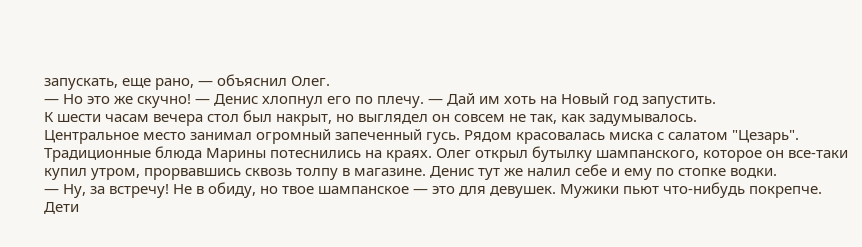запускать, еще рано, — объяснил Олег.
— Но это же скучно! — Денис хлопнул его по плечу. — Дай им хоть на Новый год запустить.
К шести часам вечера стол был накрыт, но выглядел он совсем не так, как задумывалось.
Центральное место занимал огромный запеченный гусь. Рядом красовалась миска с салатом "Цезарь".
Традиционные блюда Марины потеснились на краях. Олег открыл бутылку шампанского, которое он все-таки купил утром, прорвавшись сквозь толпу в магазине. Денис тут же налил себе и ему по стопке водки.
— Ну, за встречу! Не в обиду, но твое шампанское — это для девушек. Мужики пьют что-нибудь покрепче.
Дети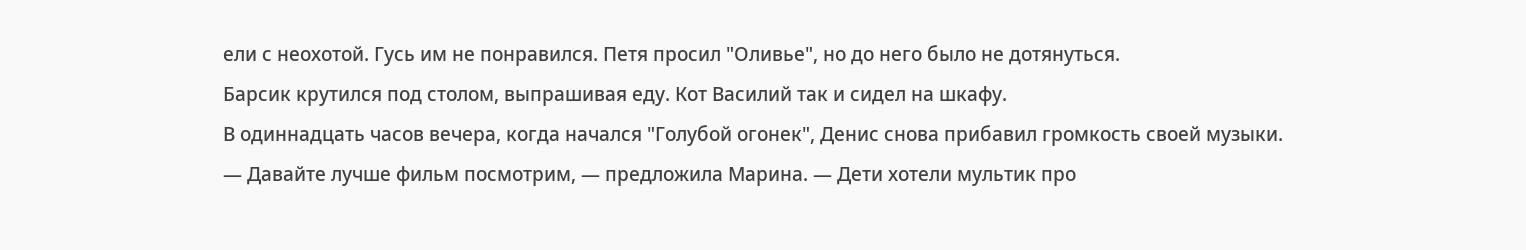ели с неохотой. Гусь им не понравился. Петя просил "Оливье", но до него было не дотянуться.
Барсик крутился под столом, выпрашивая еду. Кот Василий так и сидел на шкафу.
В одиннадцать часов вечера, когда начался "Голубой огонек", Денис снова прибавил громкость своей музыки.
— Давайте лучше фильм посмотрим, — предложила Марина. — Дети хотели мультик про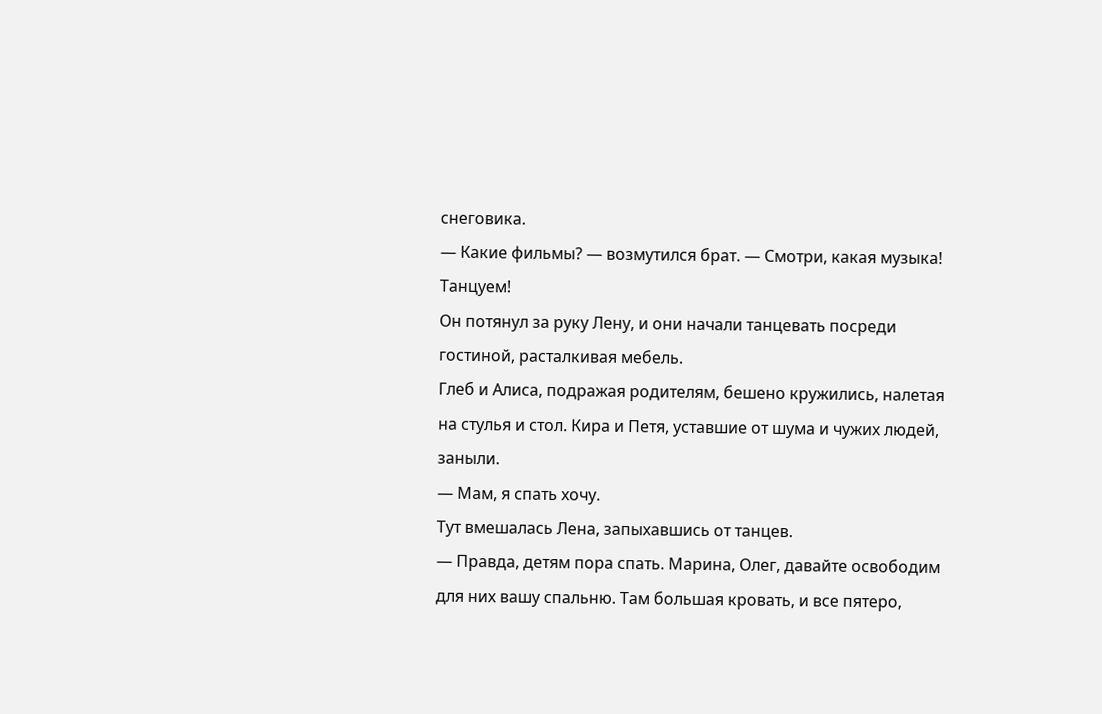снеговика.
— Какие фильмы? — возмутился брат. — Смотри, какая музыка! Танцуем!
Он потянул за руку Лену, и они начали танцевать посреди гостиной, расталкивая мебель.
Глеб и Алиса, подражая родителям, бешено кружились, налетая на стулья и стол. Кира и Петя, уставшие от шума и чужих людей, заныли.
— Мам, я спать хочу.
Тут вмешалась Лена, запыхавшись от танцев.
— Правда, детям пора спать. Марина, Олег, давайте освободим для них вашу спальню. Там большая кровать, и все пятеро,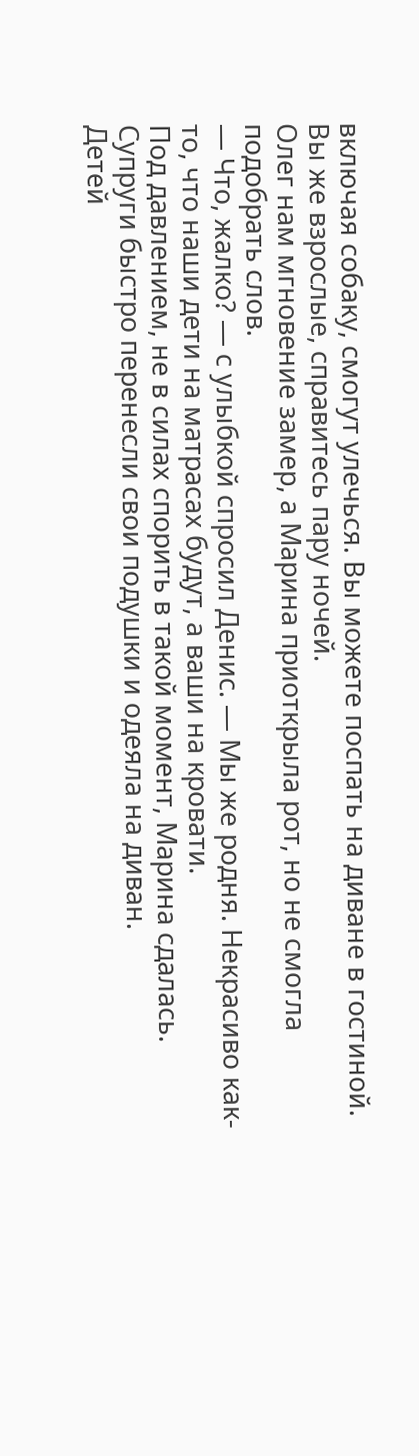включая собаку, смогут улечься. Вы можете поспать на диване в гостиной. Вы же взрослые, справитесь пару ночей.
Олег нам мгновение замер, а Марина приоткрыла рот, но не смогла подобрать слов.
— Что, жалко? — с улыбкой спросил Денис. — Мы же родня. Некрасиво как-то, что наши дети на матрасах будут, а ваши на кровати.
Под давлением, не в силах спорить в такой момент, Марина сдалась. Супруги быстро перенесли свои подушки и одеяла на диван.
Детей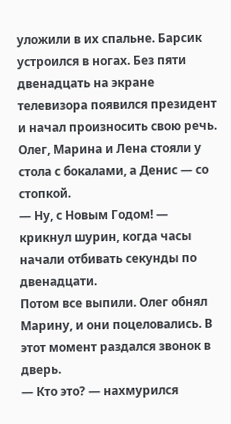уложили в их спальне. Барсик устроился в ногах. Без пяти двенадцать на экране телевизора появился президент и начал произносить свою речь. Олег, Марина и Лена стояли у стола с бокалами, а Денис — со стопкой.
— Ну, с Новым Годом! — крикнул шурин, когда часы начали отбивать секунды по двенадцати.
Потом все выпили. Олег обнял Марину, и они поцеловались. В этот момент раздался звонок в дверь.
— Кто это? — нахмурился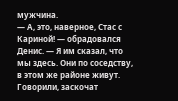мужчина.
— А, это, наверное, Стас с Кариной! — обрадовался Денис. — Я им сказал, что мы здесь. Они по соседству, в этом же районе живут. Говорили, заскочат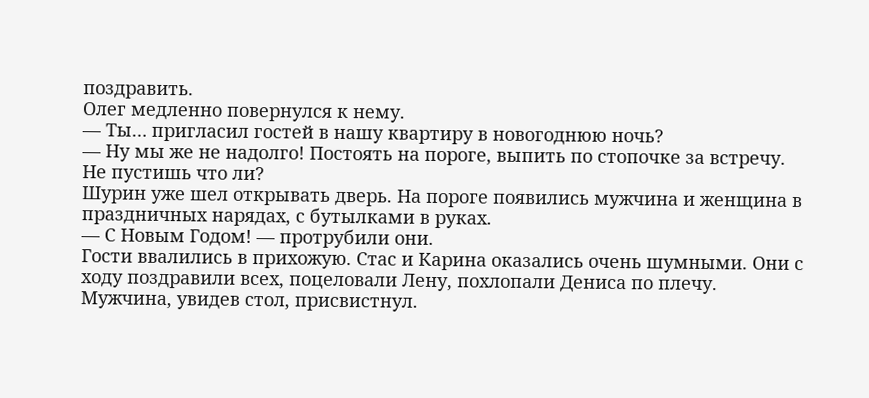поздравить.
Олег медленно повернулся к нему.
— Ты… пригласил гостей в нашу квартиру в новогоднюю ночь?
— Ну мы же не надолго! Постоять на пороге, выпить по стопочке за встречу. Не пустишь что ли?
Шурин уже шел открывать дверь. На пороге появились мужчина и женщина в праздничных нарядах, с бутылками в руках.
— С Новым Годом! — протрубили они.
Гости ввалились в прихожую. Стас и Карина оказались очень шумными. Они с ходу поздравили всех, поцеловали Лену, похлопали Дениса по плечу. Мужчина, увидев стол, присвистнул.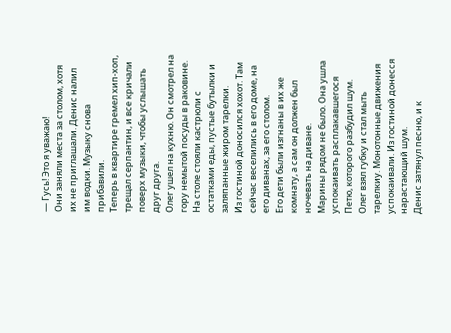— Гусь! Это я уважаю!
Они заняли места за столом, хотя их не приглашали. Денис налил им водки. Музыку снова прибавили.
Теперь в квартире гремел хип-хоп, трещал серпантин, и все кричали поверх музыки, чтобы услышать друг друга.
Олег ушел на кухню. Он смотрел на гору немытой посуды в раковине. На столе стояли кастрюли с остатками еды, пустые бутылки и заляпанные жиром тарелки.
Из гостиной доносился хохот. Там сейчас веселились в его доме, на его диванах, за его столом.
Его дети были изгнаны в их же комнату, а сам он должен был ночевать на диване.
Марины рядом не было. Она ушла успокаивать расплакавшегося Петю, которого разбудил шум.
Олег взял губку и стал мыть тарелкиу. Монотонные движения успокаивали. Из гостиной донесся нарастающий шум.
Денис затянул песню, и к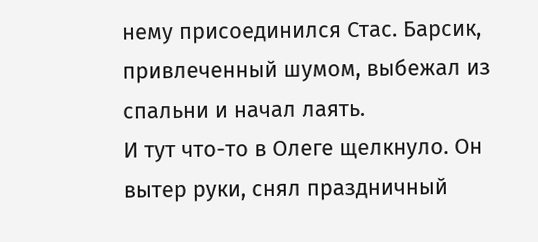нему присоединился Стас. Барсик, привлеченный шумом, выбежал из спальни и начал лаять.
И тут что-то в Олеге щелкнуло. Он вытер руки, снял праздничный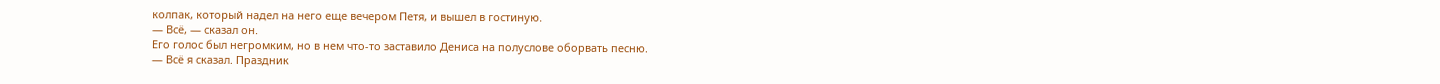колпак, который надел на него еще вечером Петя, и вышел в гостиную.
— Всё, — сказал он.
Его голос был негромким, но в нем что-то заставило Дениса на полуслове оборвать песню.
— Всё я сказал. Праздник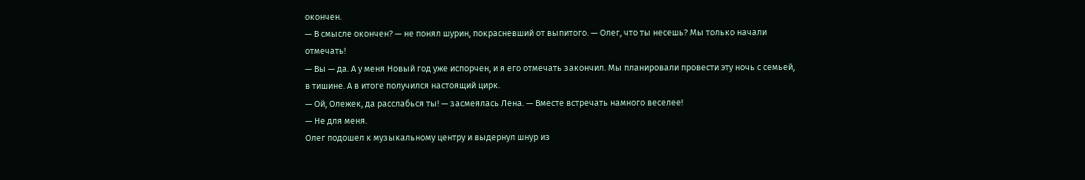окончен.
— В смысле окончен? — не понял шурин, покрасневший от выпитого. — Олег, что ты несешь? Мы только начали отмечать!
— Вы — да. А у меня Новый год уже испорчен, и я его отмечать закончил. Мы планировали провести эту ночь с семьей, в тишине. А в итоге получился настоящий цирк.
— Ой, Олежек, да расслабься ты! — засмеялась Лена. — Вместе встречать намного веселее!
— Не для меня.
Олег подошел к музыкальному центру и выдернул шнур из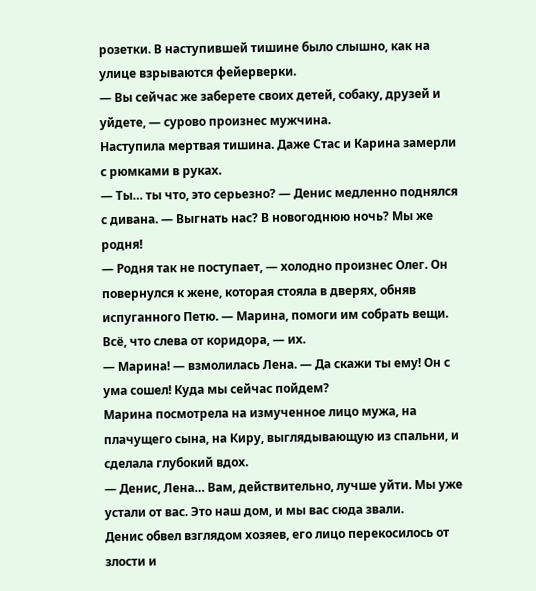розетки. В наступившей тишине было слышно, как на улице взрываются фейерверки.
— Вы сейчас же заберете своих детей, собаку, друзей и уйдете, — сурово произнес мужчина.
Наступила мертвая тишина. Даже Стас и Карина замерли с рюмками в руках.
— Ты… ты что, это серьезно? — Денис медленно поднялся с дивана. — Выгнать нас? В новогоднюю ночь? Мы же родня!
— Родня так не поступает, — холодно произнес Олег. Он повернулся к жене, которая стояла в дверях, обняв испуганного Петю. — Марина, помоги им собрать вещи. Всё, что слева от коридора, — их.
— Марина! — взмолилась Лена. — Да скажи ты ему! Он с ума сошел! Куда мы сейчас пойдем?
Марина посмотрела на измученное лицо мужа, на плачущего сына, на Киру, выглядывающую из спальни, и сделала глубокий вдох.
— Денис, Лена… Вам, действительно, лучше уйти. Мы уже устали от вас. Это наш дом, и мы вас сюда звали.
Денис обвел взглядом хозяев, его лицо перекосилось от злости и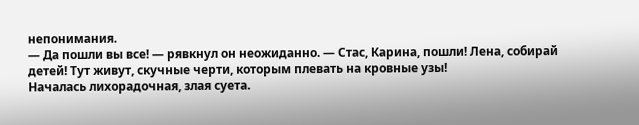непонимания.
— Да пошли вы все! — рявкнул он неожиданно. — Стас, Карина, пошли! Лена, собирай детей! Тут живут, скучные черти, которым плевать на кровные узы!
Началась лихорадочная, злая суета.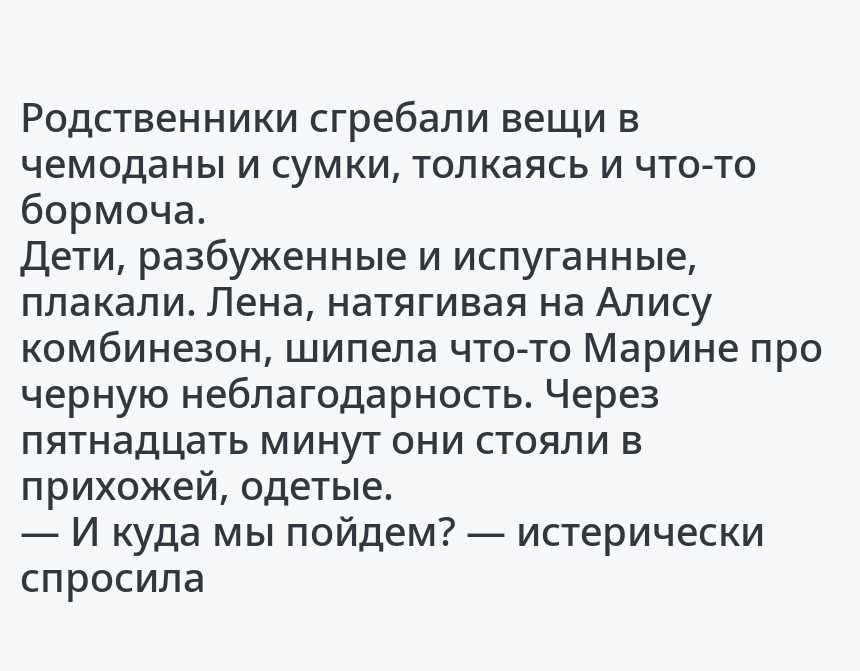Родственники сгребали вещи в чемоданы и сумки, толкаясь и что-то бормоча.
Дети, разбуженные и испуганные, плакали. Лена, натягивая на Алису комбинезон, шипела что-то Марине про черную неблагодарность. Через пятнадцать минут они стояли в прихожей, одетые.
— И куда мы пойдем? — истерически спросила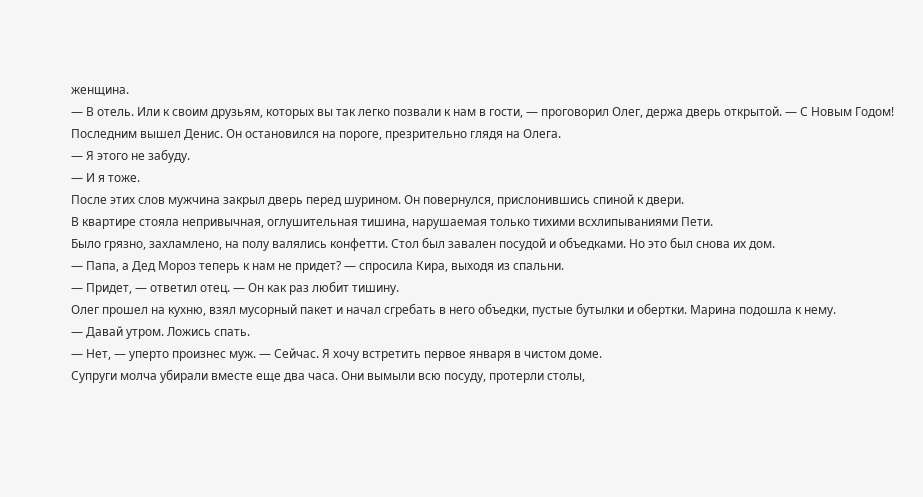женщина.
— В отель. Или к своим друзьям, которых вы так легко позвали к нам в гости, — проговорил Олег, держа дверь открытой. — С Новым Годом!
Последним вышел Денис. Он остановился на пороге, презрительно глядя на Олега.
— Я этого не забуду.
— И я тоже.
После этих слов мужчина закрыл дверь перед шурином. Он повернулся, прислонившись спиной к двери.
В квартире стояла непривычная, оглушительная тишина, нарушаемая только тихими всхлипываниями Пети.
Было грязно, захламлено, на полу валялись конфетти. Стол был завален посудой и объедками. Но это был снова их дом.
— Папа, а Дед Мороз теперь к нам не придет? — спросила Кира, выходя из спальни.
— Придет, — ответил отец. — Он как раз любит тишину.
Олег прошел на кухню, взял мусорный пакет и начал сгребать в него объедки, пустые бутылки и обертки. Марина подошла к нему.
— Давай утром. Ложись спать.
— Нет, — уперто произнес муж. — Сейчас. Я хочу встретить первое января в чистом доме.
Супруги молча убирали вместе еще два часа. Они вымыли всю посуду, протерли столы,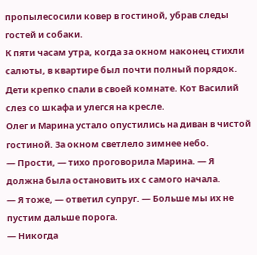пропылесосили ковер в гостиной, убрав следы гостей и собаки.
К пяти часам утра, когда за окном наконец стихли салюты, в квартире был почти полный порядок.
Дети крепко спали в своей комнате. Кот Василий слез со шкафа и улегся на кресле.
Олег и Марина устало опустились на диван в чистой гостиной. За окном светлело зимнее небо.
— Прости, — тихо проговорила Марина. — Я должна была остановить их с самого начала.
— Я тоже, — ответил супруг. — Больше мы их не пустим дальше порога.
— Никогда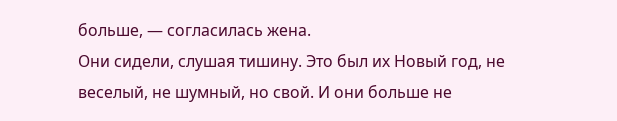больше, — согласилась жена.
Они сидели, слушая тишину. Это был их Новый год, не веселый, не шумный, но свой. И они больше не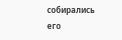собирались его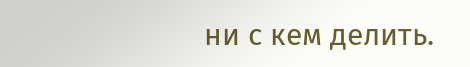ни с кем делить.